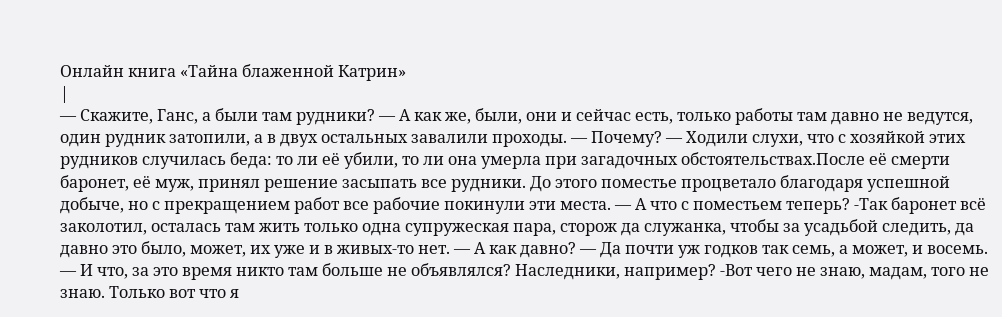Онлайн книга «Тайна блаженной Катрин»
|
— Скажите, Ганс, а были там рудники? — А как же, были, они и сейчас есть, только работы там давно не ведутся, один рудник затопили, а в двух остальных завалили проходы. — Почему? — Ходили слухи, что с хозяйкой этих рудников случилась беда: то ли её убили, то ли она умерла при загадочных обстоятельствах.После её смерти баронет, её муж, принял решение засыпать все рудники. До этого поместье процветало благодаря успешной добыче, но с прекращением работ все рабочие покинули эти места. — А что с поместьем теперь? -Так баронет всё заколотил, осталась там жить только одна супружеская пара, сторож да служанка, чтобы за усадьбой следить, да давно это было, может, их уже и в живых-то нет. — А как давно? — Да почти уж годков так семь, а может, и восемь. — И что, за это время никто там больше не объявлялся? Наследники, например? -Вот чего не знаю, мадам, того не знаю. Только вот что я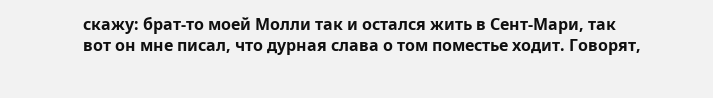скажу: брат-то моей Молли так и остался жить в Сент-Мари, так вот он мне писал, что дурная слава о том поместье ходит. Говорят,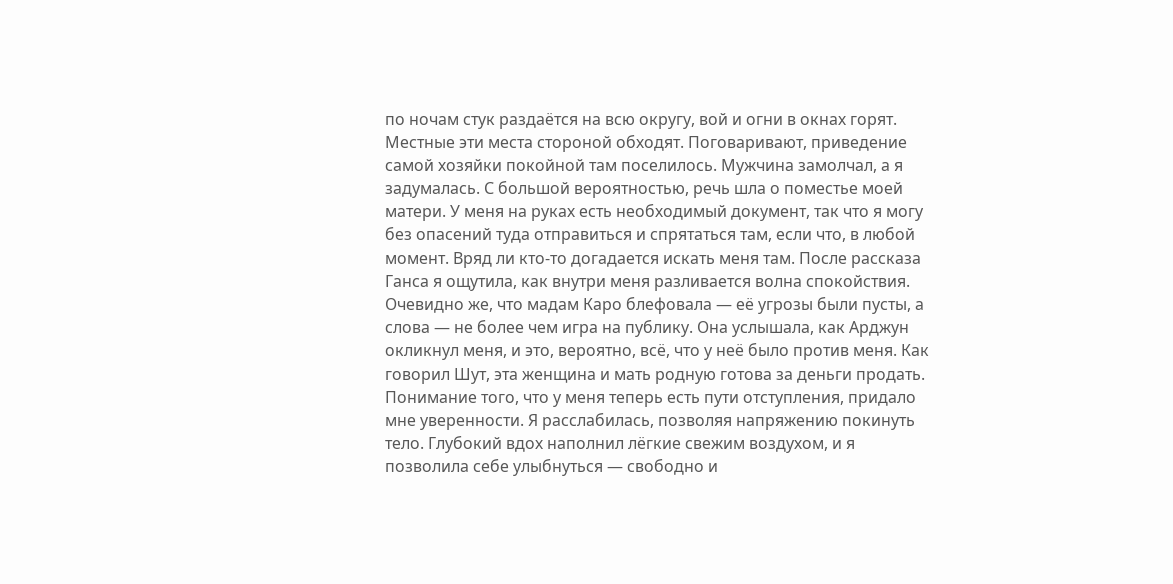по ночам стук раздаётся на всю округу, вой и огни в окнах горят. Местные эти места стороной обходят. Поговаривают, приведение самой хозяйки покойной там поселилось. Мужчина замолчал, а я задумалась. С большой вероятностью, речь шла о поместье моей матери. У меня на руках есть необходимый документ, так что я могу без опасений туда отправиться и спрятаться там, если что, в любой момент. Вряд ли кто-то догадается искать меня там. После рассказа Ганса я ощутила, как внутри меня разливается волна спокойствия. Очевидно же, что мадам Каро блефовала — её угрозы были пусты, а слова — не более чем игра на публику. Она услышала, как Арджун окликнул меня, и это, вероятно, всё, что у неё было против меня. Как говорил Шут, эта женщина и мать родную готова за деньги продать. Понимание того, что у меня теперь есть пути отступления, придало мне уверенности. Я расслабилась, позволяя напряжению покинуть тело. Глубокий вдох наполнил лёгкие свежим воздухом, и я позволила себе улыбнуться — свободно и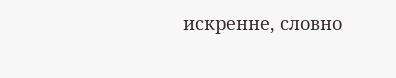искренне, словно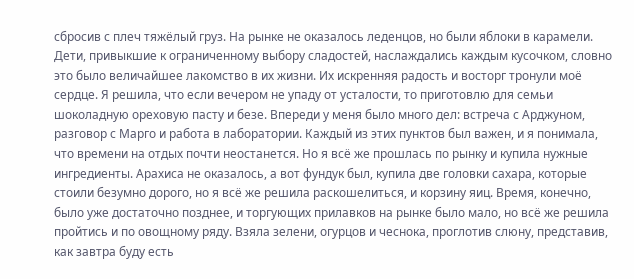сбросив с плеч тяжёлый груз. На рынке не оказалось леденцов, но были яблоки в карамели. Дети, привыкшие к ограниченному выбору сладостей, наслаждались каждым кусочком, словно это было величайшее лакомство в их жизни. Их искренняя радость и восторг тронули моё сердце. Я решила, что если вечером не упаду от усталости, то приготовлю для семьи шоколадную ореховую пасту и безе. Впереди у меня было много дел: встреча с Арджуном, разговор с Марго и работа в лаборатории. Каждый из этих пунктов был важен, и я понимала, что времени на отдых почти неостанется. Но я всё же прошлась по рынку и купила нужные ингредиенты. Арахиса не оказалось, а вот фундук был, купила две головки сахара, которые стоили безумно дорого, но я всё же решила раскошелиться, и корзину яиц. Время, конечно, было уже достаточно позднее, и торгующих прилавков на рынке было мало, но всё же решила пройтись и по овощному ряду. Взяла зелени, огурцов и чеснока, проглотив слюну, представив, как завтра буду есть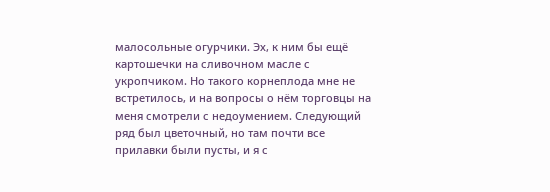малосольные огурчики. Эх, к ним бы ещё картошечки на сливочном масле с укропчиком. Но такого корнеплода мне не встретилось, и на вопросы о нём торговцы на меня смотрели с недоумением. Следующий ряд был цветочный, но там почти все прилавки были пусты, и я с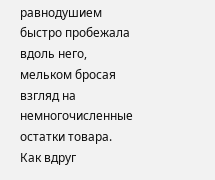равнодушием быстро пробежала вдоль него, мельком бросая взгляд на немногочисленные остатки товара. Как вдруг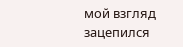мой взгляд зацепился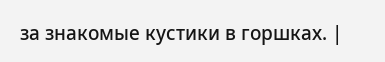за знакомые кустики в горшках. |